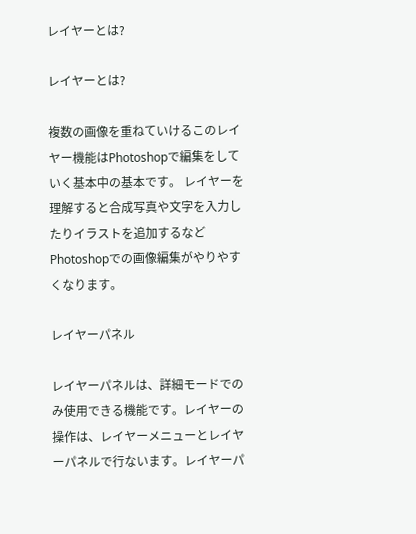レイヤーとは?

レイヤーとは?

複数の画像を重ねていけるこのレイヤー機能はPhotoshopで編集をしていく基本中の基本です。 レイヤーを理解すると合成写真や文字を入力したりイラストを追加するなどPhotoshopでの画像編集がやりやすくなります。

レイヤーパネル

レイヤーパネルは、詳細モードでのみ使用できる機能です。レイヤーの操作は、レイヤーメニューとレイヤーパネルで行ないます。レイヤーパ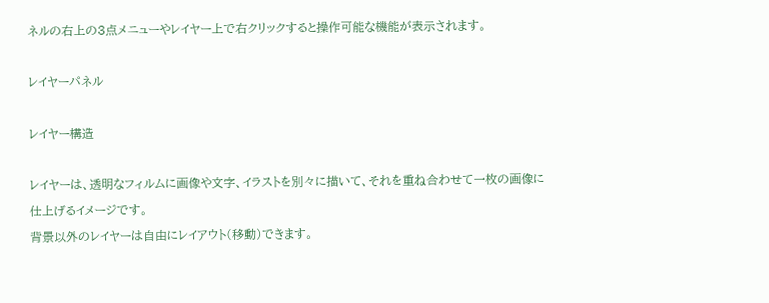ネルの右上の3点メニューやレイヤー上で右クリックすると操作可能な機能が表示されます。

レイヤーパネル

レイヤー構造

レイヤーは、透明なフィルムに画像や文字、イラストを別々に描いて、それを重ね合わせて一枚の画像に仕上げるイメージです。
背景以外のレイヤーは自由にレイアウト(移動)できます。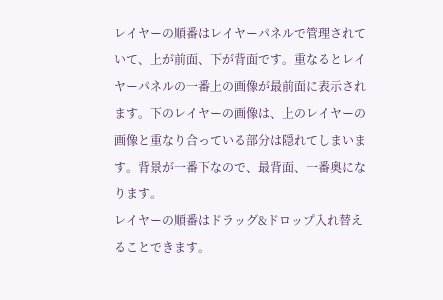レイヤーの順番はレイヤーパネルで管理されていて、上が前面、下が背面です。重なるとレイヤーパネルの一番上の画像が最前面に表示されます。下のレイヤーの画像は、上のレイヤーの画像と重なり合っている部分は隠れてしまいます。背景が一番下なので、最背面、一番奥になります。
レイヤーの順番はドラッグ&ドロップ入れ替えることできます。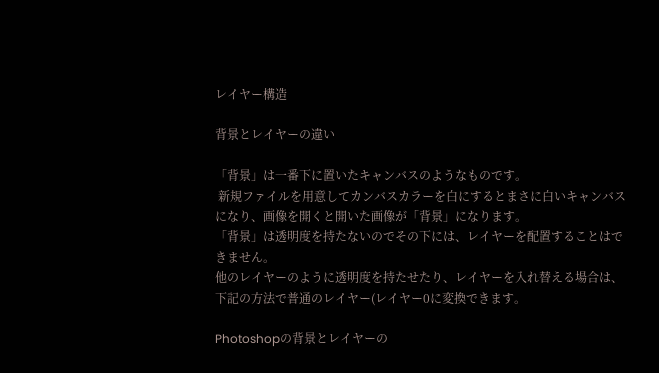レイヤー構造

背景とレイヤーの違い

「背景」は一番下に置いたキャンバスのようなものです。
 新規ファイルを用意してカンバスカラーを白にするとまさに白いキャンバスになり、画像を開くと開いた画像が「背景」になります。
「背景」は透明度を持たないのでその下には、レイヤーを配置することはできません。
他のレイヤーのように透明度を持たせたり、レイヤーを入れ替える場合は、下記の方法で普通のレイヤー(レイヤー0に変換できます。

Photoshopの背景とレイヤーの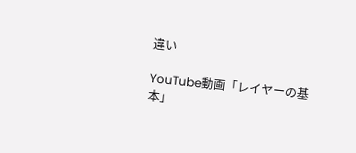違い

YouTube動画「レイヤーの基本」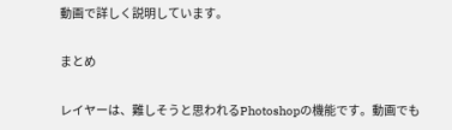動画で詳しく説明しています。

まとめ

レイヤーは、難しそうと思われるPhotoshopの機能です。動画でも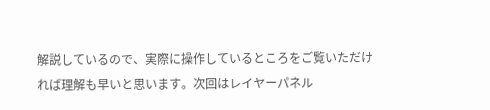解説しているので、実際に操作しているところをご覧いただければ理解も早いと思います。次回はレイヤーパネル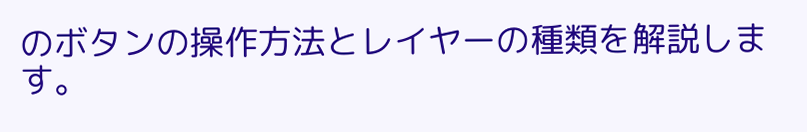のボタンの操作方法とレイヤーの種類を解説します。